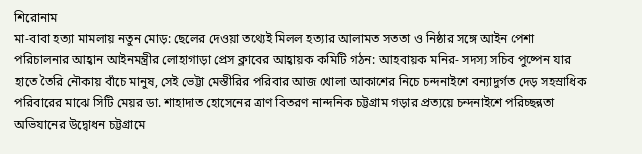শিরোনাম
মা-বাবা হত্যা মামলায় নতুন মোড়: ছেলের দেওয়া তথ্যেই মিলল হত্যার আলামত সততা ও নিষ্ঠার সঙ্গে আইন পেশা পরিচালনার আহ্বান আইনমন্ত্রীর লোহাগাড়া প্রেস ক্লাবের আহ্বায়ক কমিটি গঠন: আহবায়ক মনির- সদস্য সচিব পুষ্পেন যার হাতে তৈরি নৌকায় বাঁচে মানুষ, সেই ভেট্টা মেস্তীরির পরিবার আজ খোলা আকাশের নিচে চন্দনাইশে বন্যাদুর্গত দেড় সহস্রাধিক পরিবারের মাঝে সিটি মেয়র ডা. শাহাদাত হোসেনের ত্রাণ বিতরণ নান্দনিক চট্টগ্রাম গড়ার প্রত্যয়ে চন্দনাইশে পরিচ্ছন্নতা অভিযানের উদ্বোধন চট্টগ্রামে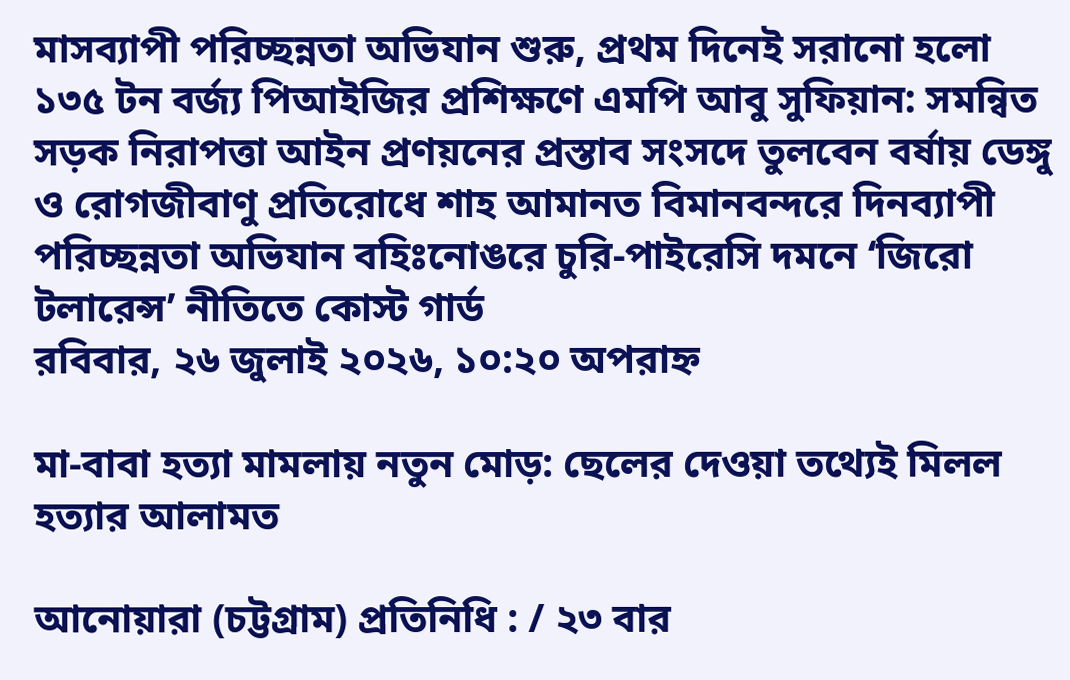মাসব্যাপী পরিচ্ছন্নতা অভিযান শুরু, প্রথম দিনেই সরানো হলো ১৩৫ টন বর্জ্য পিআইজির প্রশিক্ষণে এমপি আবু সুফিয়ান: সমন্বিত সড়ক নিরাপত্তা আইন প্রণয়নের প্রস্তাব সংসদে তুলবেন বর্ষায় ডেঙ্গু ও রোগজীবাণু প্রতিরোধে শাহ আমানত বিমানবন্দরে দিনব্যাপী পরিচ্ছন্নতা অভিযান বহিঃনোঙরে চুরি-পাইরেসি দমনে ‘জিরো টলারেন্স’ নীতিতে কোস্ট গার্ড
রবিবার, ২৬ জুলাই ২০২৬, ১০:২০ অপরাহ্ন

মা-বাবা হত্যা মামলায় নতুন মোড়: ছেলের দেওয়া তথ্যেই মিলল হত্যার আলামত

আনোয়ারা (চট্টগ্রাম) প্রতিনিধি : / ২৩ বার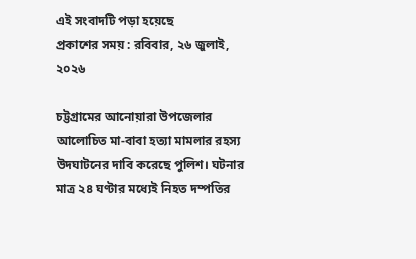এই সংবাদটি পড়া হয়েছে
প্রকাশের সময় : রবিবার, ২৬ জুলাই, ২০২৬

চট্টগ্রামের আনোয়ারা উপজেলার আলোচিত মা-বাবা হত্যা মামলার রহস্য উদঘাটনের দাবি করেছে পুলিশ। ঘটনার মাত্র ২৪ ঘণ্টার মধ্যেই নিহত দম্পতির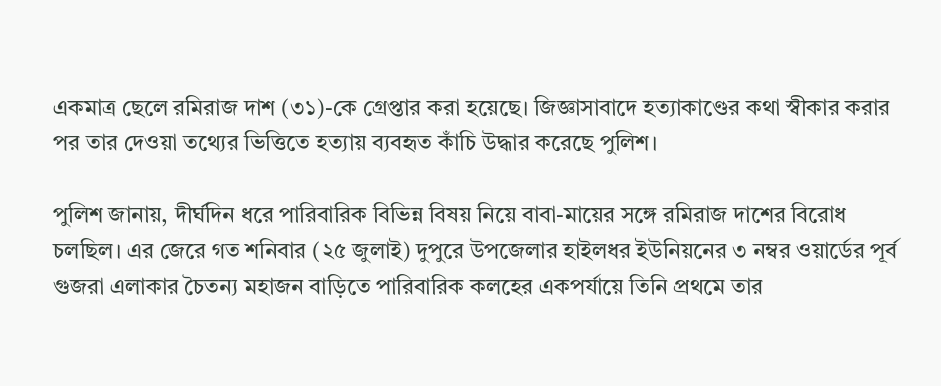একমাত্র ছেলে রমিরাজ দাশ (৩১)-কে গ্রেপ্তার করা হয়েছে। জিজ্ঞাসাবাদে হত্যাকাণ্ডের কথা স্বীকার করার পর তার দেওয়া তথ্যের ভিত্তিতে হত্যায় ব্যবহৃত কাঁচি উদ্ধার করেছে পুলিশ।

পুলিশ জানায়, দীর্ঘদিন ধরে পারিবারিক বিভিন্ন বিষয় নিয়ে বাবা-মায়ের সঙ্গে রমিরাজ দাশের বিরোধ চলছিল। এর জেরে গত শনিবার (২৫ জুলাই) দুপুরে উপজেলার হাইলধর ইউনিয়নের ৩ নম্বর ওয়ার্ডের পূর্ব গুজরা এলাকার চৈতন্য মহাজন বাড়িতে পারিবারিক কলহের একপর্যায়ে তিনি প্রথমে তার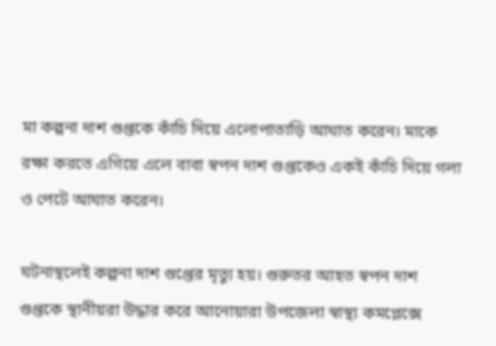মা কল্পনা দাশ গুপ্তকে কাঁচি দিয়ে এলোপাতাড়ি আঘাত করেন। মাকে রক্ষা করতে এগিয়ে এলে বাবা স্বপন দাশ গুপ্তকেও একই কাঁচি দিয়ে গলা ও পেটে আঘাত করেন।

ঘটনাস্থলেই কল্পনা দাশ গুপ্তের মৃত্যু হয়। গুরুতর আহত স্বপন দাশ গুপ্তকে স্থানীয়রা উদ্ধার করে আনোয়ারা উপজেলা স্বাস্থ্য কমপ্লেক্সে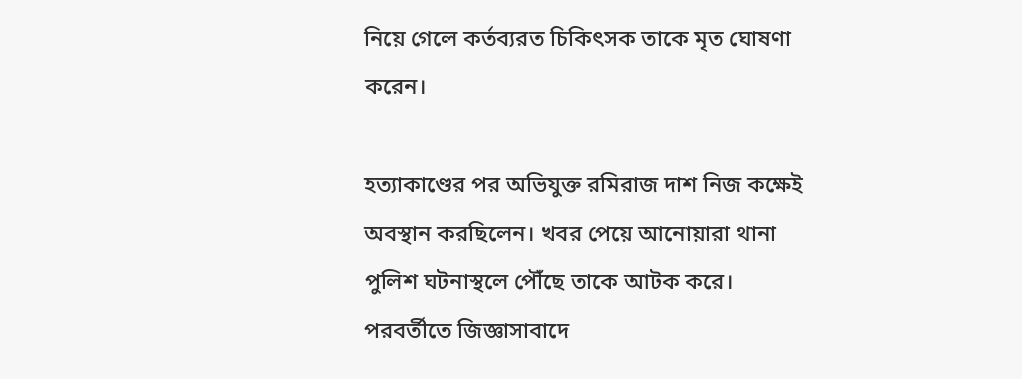নিয়ে গেলে কর্তব্যরত চিকিৎসক তাকে মৃত ঘোষণা করেন।

হত্যাকাণ্ডের পর অভিযুক্ত রমিরাজ দাশ নিজ কক্ষেই অবস্থান করছিলেন। খবর পেয়ে আনোয়ারা থানা পুলিশ ঘটনাস্থলে পৌঁছে তাকে আটক করে। পরবর্তীতে জিজ্ঞাসাবাদে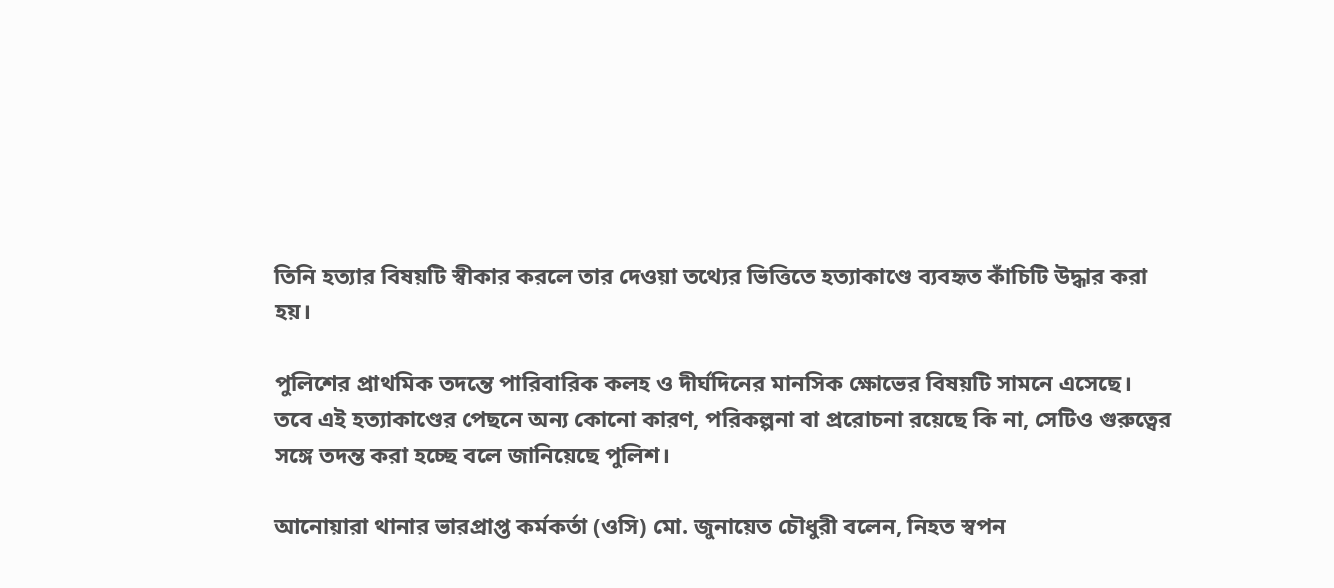তিনি হত্যার বিষয়টি স্বীকার করলে তার দেওয়া তথ্যের ভিত্তিতে হত্যাকাণ্ডে ব্যবহৃত কাঁচিটি উদ্ধার করা হয়।

পুলিশের প্রাথমিক তদন্তে পারিবারিক কলহ ও দীর্ঘদিনের মানসিক ক্ষোভের বিষয়টি সামনে এসেছে। তবে এই হত্যাকাণ্ডের পেছনে অন্য কোনো কারণ, পরিকল্পনা বা প্ররোচনা রয়েছে কি না, সেটিও গুরুত্বের সঙ্গে তদন্ত করা হচ্ছে বলে জানিয়েছে পুলিশ।

আনোয়ারা থানার ভারপ্রাপ্ত কর্মকর্তা (ওসি) মো. জুনায়েত চৌধুরী বলেন, নিহত স্বপন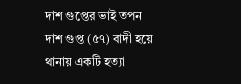দাশ গুপ্তের ভাই তপন দাশ গুপ্ত (৫৭) বাদী হয়ে থানায় একটি হত্যা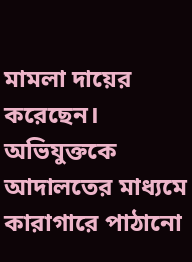মামলা দায়ের করেছেন। অভিযুক্তকে আদালতের মাধ্যমে কারাগারে পাঠানো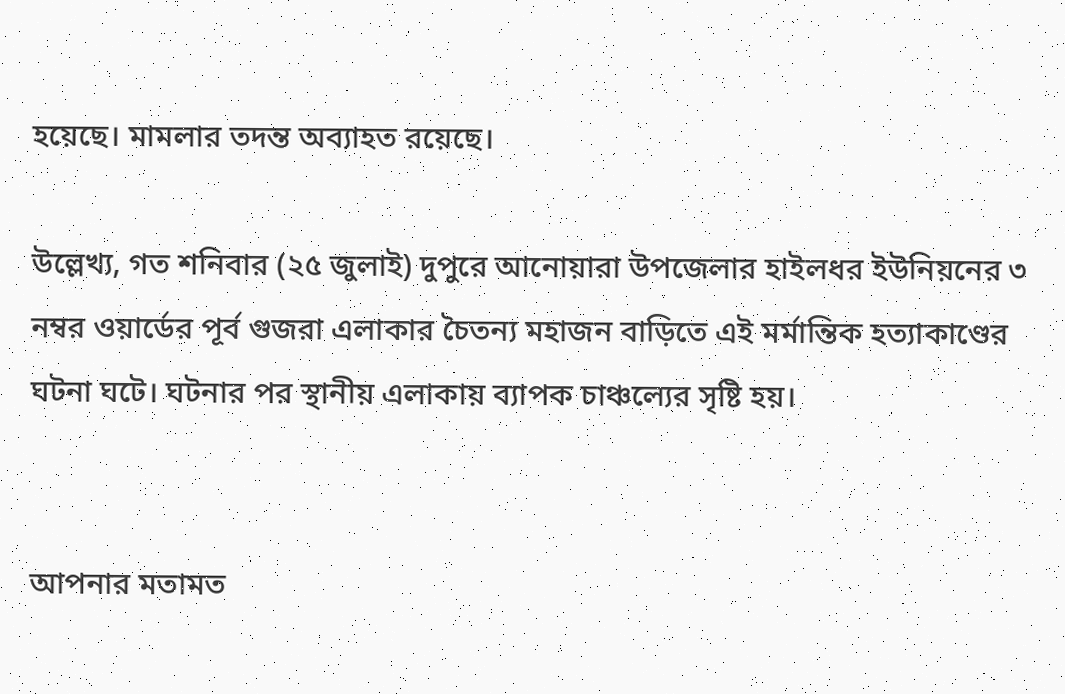হয়েছে। মামলার তদন্ত অব্যাহত রয়েছে।

উল্লেখ্য, গত শনিবার (২৫ জুলাই) দুপুরে আনোয়ারা উপজেলার হাইলধর ইউনিয়নের ৩ নম্বর ওয়ার্ডের পূর্ব গুজরা এলাকার চৈতন্য মহাজন বাড়িতে এই মর্মান্তিক হত্যাকাণ্ডের ঘটনা ঘটে। ঘটনার পর স্থানীয় এলাকায় ব্যাপক চাঞ্চল্যের সৃষ্টি হয়।


আপনার মতামত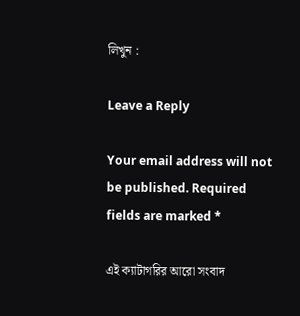লিখুন :

Leave a Reply

Your email address will not be published. Required fields are marked *

এই ক্যাটাগরির আরো সংবাদ